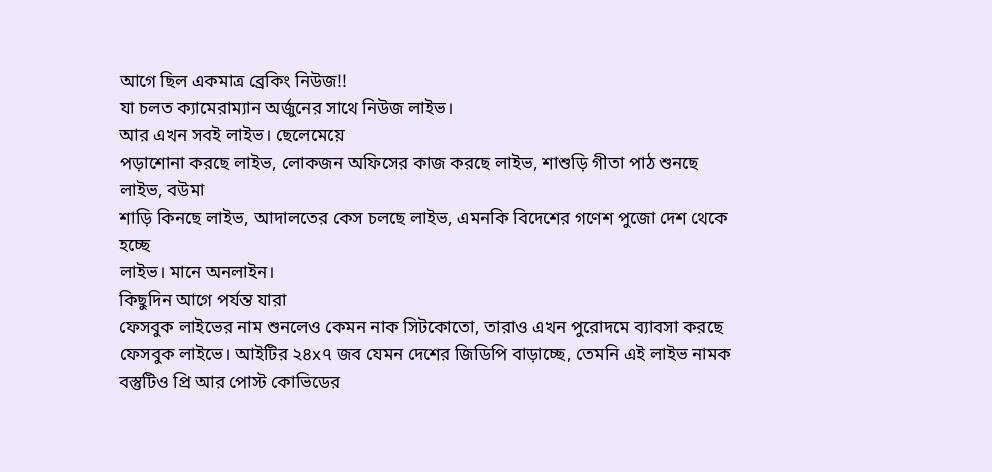আগে ছিল একমাত্র ব্রেকিং নিউজ!!
যা চলত ক্যামেরাম্যান অর্জুনের সাথে নিউজ লাইভ।
আর এখন সবই লাইভ। ছেলেমেয়ে
পড়াশোনা করছে লাইভ, লোকজন অফিসের কাজ করছে লাইভ, শাশুড়ি গীতা পাঠ শুনছে লাইভ, বউমা
শাড়ি কিনছে লাইভ, আদালতের কেস চলছে লাইভ, এমনকি বিদেশের গণেশ পুজো দেশ থেকে হচ্ছে
লাইভ। মানে অনলাইন।
কিছুদিন আগে পর্যন্ত যারা
ফেসবুক লাইভের নাম শুনলেও কেমন নাক সিটকোতো, তারাও এখন পুরোদমে ব্যাবসা করছে
ফেসবুক লাইভে। আইটির ২৪x৭ জব যেমন দেশের জিডিপি বাড়াচ্ছে, তেমনি এই লাইভ নামক
বস্তুটিও প্রি আর পোস্ট কোভিডের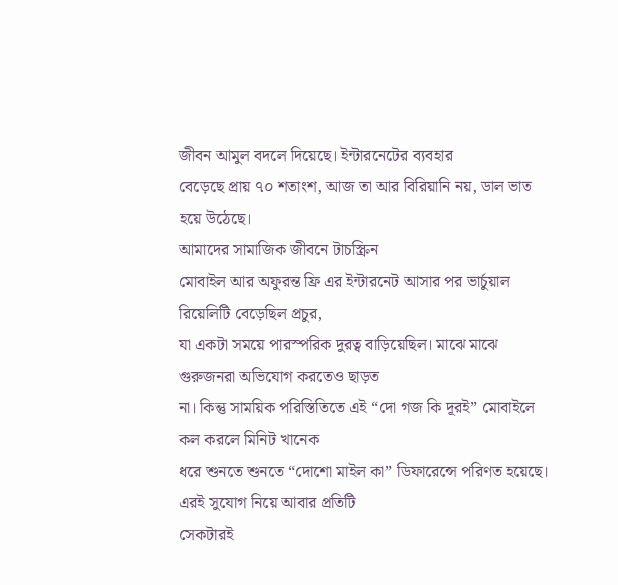জীবন আমুল বদলে দিয়েছে। ইন্টারনেটের ব্যবহার
বেড়েছে প্রায় ৭০ শতাংশ, আজ তা আর বিরিয়ানি নয়, ডাল ভাত হয়ে উঠেছে।
আমাদের সামাজিক জীবনে টাচস্ক্রিন
মোবাইল আর অফুরন্ত ফ্রি এর ইন্টারনেট আসার পর ভার্চুয়াল রিয়েলিটি বেড়েছিল প্রচুর,
যা একটা সময়ে পারস্পরিক দুরত্ব বাড়িয়েছিল। মাঝে মাঝে গুরুজনরা অভিযোগ করতেও ছাড়ত
না। কিন্তু সাময়িক পরিস্তিতিতে এই “দো গজ কি দূরই” মোবাইলে কল করলে মিনিট খানেক
ধরে শুনতে শুনতে “দোশো মাইল কা” ডিফারেন্সে পরিণত হয়েছে। এরই সুযোগ নিয়ে আবার প্রতিটি
সেকটারই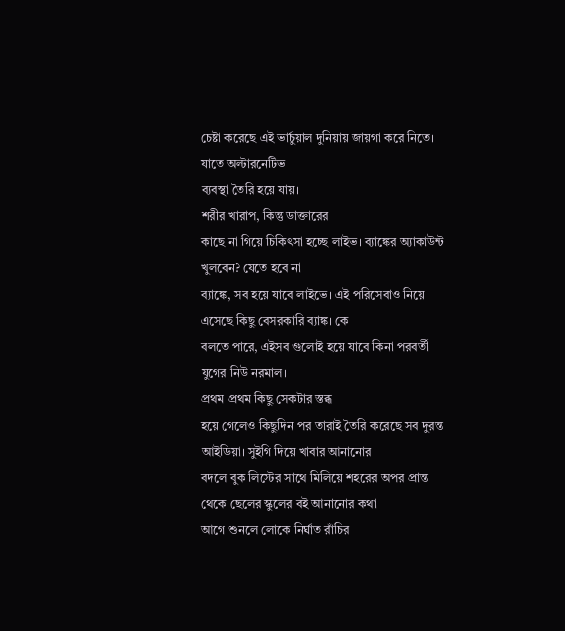চেষ্টা করেছে এই ভার্চুয়াল দুনিয়ায় জায়গা করে নিতে। যাতে অল্টারনেটিভ
ব্যবস্থা তৈরি হয়ে যায়।
শরীর খারাপ, কিন্তু ডাক্তারের
কাছে না গিয়ে চিকিৎসা হচ্ছে লাইভ। ব্যাঙ্কের অ্যাকাউন্ট খুলবেন? যেতে হবে না
ব্যাঙ্কে, সব হয়ে যাবে লাইভে। এই পরিসেবাও নিয়ে এসেছে কিছু বেসরকারি ব্যাঙ্ক। কে
বলতে পারে, এইসব গুলোই হয়ে যাবে কিনা পরবর্তী যুগের নিউ নরমাল।
প্রথম প্রথম কিছু সেকটার স্তব্ধ
হয়ে গেলেও কিছুদিন পর তারাই তৈরি করেছে সব দুরন্ত আইডিয়া। সুইগি দিয়ে খাবার আনানোর
বদলে বুক লিস্টের সাথে মিলিয়ে শহরের অপর প্রান্ত থেকে ছেলের স্কুলের বই আনানোর কথা
আগে শুনলে লোকে নির্ঘাত রাঁচির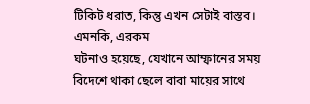টিকিট ধরাত, কিন্তু এখন সেটাই বাস্তব। এমনকি, এরকম
ঘটনাও হয়েছে, যেখানে আম্ফানের সময় বিদেশে থাকা ছেলে বাবা মায়ের সাথে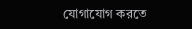যোগাযোগ করতে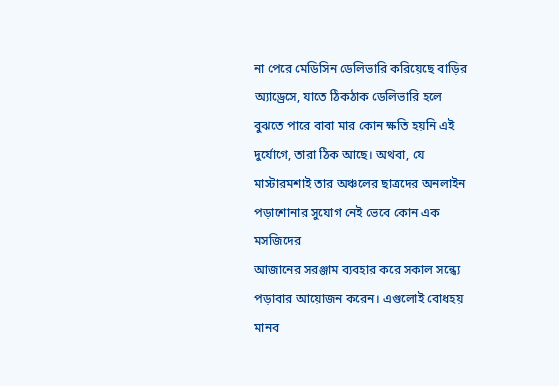না পেরে মেডিসিন ডেলিভারি করিয়েছে বাড়ির অ্যাড্রেসে, যাতে ঠিকঠাক ডেলিভারি হলে
বুঝতে পারে বাবা মার কোন ক্ষতি হয়নি এই দুর্যোগে, তারা ঠিক আছে। অথবা, যে
মাস্টারমশাই তার অঞ্চলের ছাত্রদের অনলাইন পড়াশোনার সুযোগ নেই ভেবে কোন এক মসজিদের
আজানের সরঞ্জাম ব্যবহার করে সকাল সন্ধ্যে পড়াবার আয়োজন করেন। এগুলোই বোধহয় মানব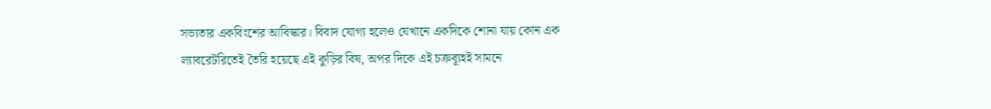সভ্যতার একবিংশের আবিস্কার। বিবাদ যোগ্য হলেও যেখানে একদিকে শোনা যায় কোন এক
ল্যাবরেটরিতেই তৈরি হয়েছে এই কুড়ির বিষ, অপর দিকে এই চক্রব্যূহই সামনে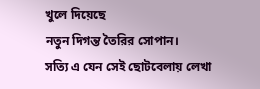খুলে দিয়েছে
নতুন দিগন্ত তৈরির সোপান।
সত্যি এ যেন সেই ছোটবেলায় লেখা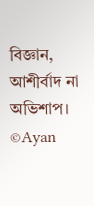বিজ্ঞান, আশীর্বাদ না অভিশাপ।
©Ayan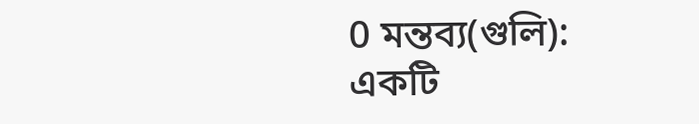0 মন্তব্য(গুলি):
একটি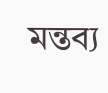মন্তব্য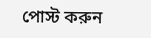পোস্ট করুন